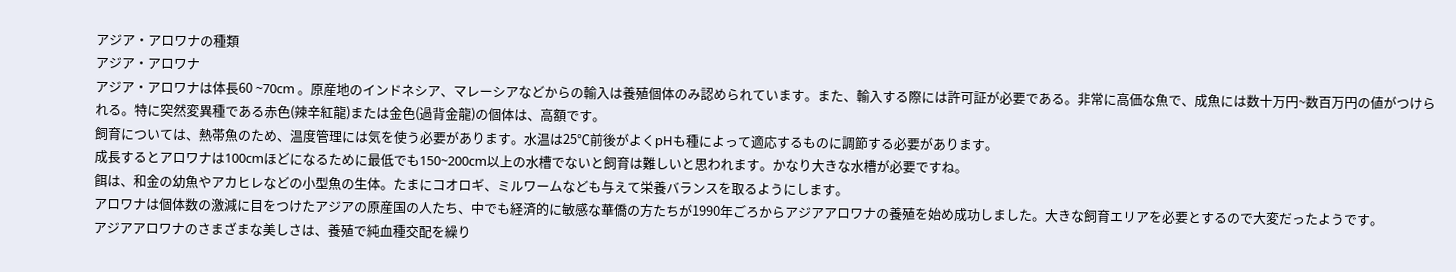アジア・アロワナの種類
アジア・アロワナ
アジア・アロワナは体長60 ~70cm 。原産地のインドネシア、マレーシアなどからの輸入は養殖個体のみ認められています。また、輸入する際には許可証が必要である。非常に高価な魚で、成魚には数十万円~数百万円の値がつけられる。特に突然変異種である赤色(辣辛紅龍)または金色(過背金龍)の個体は、高額です。
飼育については、熱帯魚のため、温度管理には気を使う必要があります。水温は25℃前後がよくpHも種によって適応するものに調節する必要があります。
成長するとアロワナは100cmほどになるために最低でも150~200cm以上の水槽でないと飼育は難しいと思われます。かなり大きな水槽が必要ですね。
餌は、和金の幼魚やアカヒレなどの小型魚の生体。たまにコオロギ、ミルワームなども与えて栄養バランスを取るようにします。
アロワナは個体数の激減に目をつけたアジアの原産国の人たち、中でも経済的に敏感な華僑の方たちが1990年ごろからアジアアロワナの養殖を始め成功しました。大きな飼育エリアを必要とするので大変だったようです。
アジアアロワナのさまざまな美しさは、養殖で純血種交配を繰り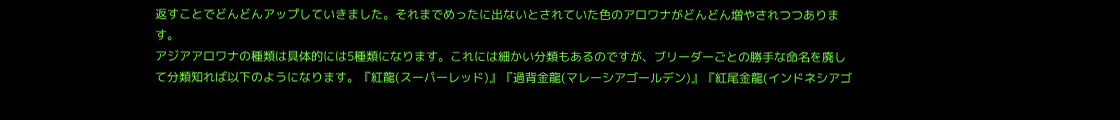返すことでどんどんアップしていきました。それまでめったに出ないとされていた色のアロワナがどんどん増やされつつあります。
アジアアロワナの種類は具体的には5種類になります。これには細かい分類もあるのですが、ブリーダーごとの勝手な命名を廃して分類知れば以下のようになります。『紅龍(スーパーレッド)』『過背金龍(マレーシアゴールデン)』『紅尾金龍(インドネシアゴ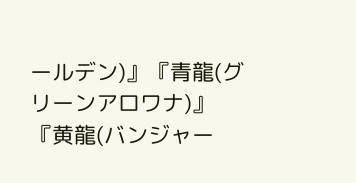ールデン)』『青龍(グリーンアロワナ)』『黄龍(バンジャー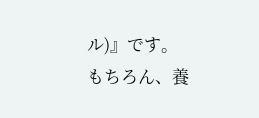ル)』です。
もちろん、養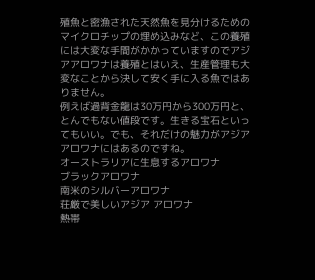殖魚と密漁された天然魚を見分けるためのマイクロチップの埋め込みなど、この養殖には大変な手間がかかっていますのでアジアアロワナは養殖とはいえ、生産管理も大変なことから決して安く手に入る魚ではありません。
例えば過背金龍は30万円から300万円と、とんでもない値段です。生きる宝石といってもいい。でも、それだけの魅力がアジアアロワナにはあるのですね。
オーストラリアに生息するアロワナ
ブラックアロワナ
南米のシルバーアロワナ
荘厳で美しいアジア アロワナ
熱帯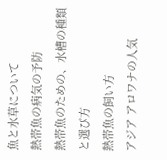魚と水草について
熱帯魚の病気の予防
熱帯魚のための、水槽の種類と選び方
熱帯魚の飼い方
アジア アロワナの人気